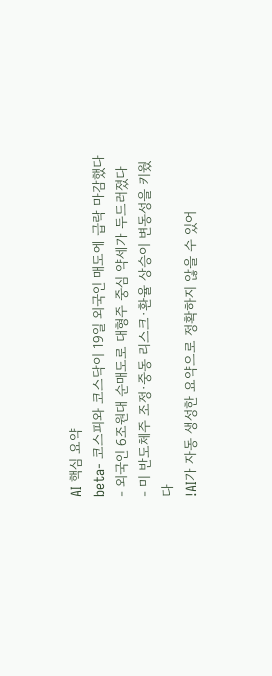AI 핵심 요약
beta- 코스피와 코스닥이 19일 외국인 매도에 급락 마감했다
- 외국인 6조원대 순매도로 대형주 중심 약세가 두드러졌다
- 미 반도체주 조정·중동 리스크·환율 상승이 변동성을 키웠다
!AI가 자동 생성한 요약으로 정확하지 않을 수 있어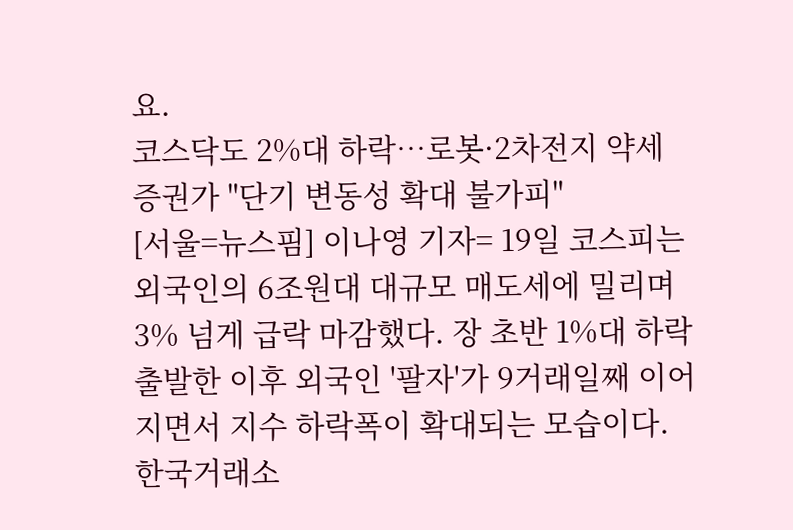요.
코스닥도 2%대 하락…로봇·2차전지 약세
증권가 "단기 변동성 확대 불가피"
[서울=뉴스핌] 이나영 기자= 19일 코스피는 외국인의 6조원대 대규모 매도세에 밀리며 3% 넘게 급락 마감했다. 장 초반 1%대 하락 출발한 이후 외국인 '팔자'가 9거래일째 이어지면서 지수 하락폭이 확대되는 모습이다.
한국거래소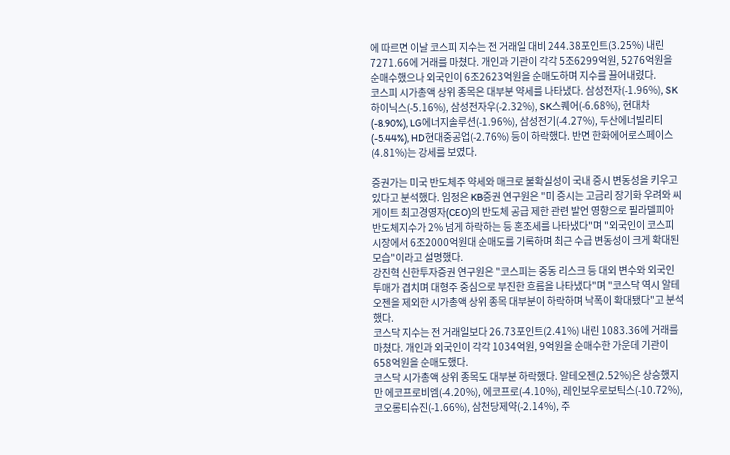에 따르면 이날 코스피 지수는 전 거래일 대비 244.38포인트(3.25%) 내린 7271.66에 거래를 마쳤다. 개인과 기관이 각각 5조6299억원, 5276억원을 순매수했으나 외국인이 6조2623억원을 순매도하며 지수를 끌어내렸다.
코스피 시가총액 상위 종목은 대부분 약세를 나타냈다. 삼성전자(-1.96%), SK하이닉스(-5.16%), 삼성전자우(-2.32%), SK스퀘어(-6.68%), 현대차(-8.90%), LG에너지솔루션(-1.96%), 삼성전기(-4.27%), 두산에너빌리티(-5.44%), HD현대중공업(-2.76%) 등이 하락했다. 반면 한화에어로스페이스(4.81%)는 강세를 보였다.

증권가는 미국 반도체주 약세와 매크로 불확실성이 국내 증시 변동성을 키우고 있다고 분석했다. 임정은 KB증권 연구원은 "미 증시는 고금리 장기화 우려와 씨게이트 최고경영자(CEO)의 반도체 공급 제한 관련 발언 영향으로 필라델피아 반도체지수가 2% 넘게 하락하는 등 혼조세를 나타냈다"며 "외국인이 코스피 시장에서 6조2000억원대 순매도를 기록하며 최근 수급 변동성이 크게 확대된 모습"이라고 설명했다.
강진혁 신한투자증권 연구원은 "코스피는 중동 리스크 등 대외 변수와 외국인 투매가 겹치며 대형주 중심으로 부진한 흐름을 나타냈다"며 "코스닥 역시 알테오젠을 제외한 시가총액 상위 종목 대부분이 하락하며 낙폭이 확대됐다"고 분석했다.
코스닥 지수는 전 거래일보다 26.73포인트(2.41%) 내린 1083.36에 거래를 마쳤다. 개인과 외국인이 각각 1034억원, 9억원을 순매수한 가운데 기관이 658억원을 순매도했다.
코스닥 시가총액 상위 종목도 대부분 하락했다. 알테오젠(2.52%)은 상승했지만 에코프로비엠(-4.20%), 에코프로(-4.10%), 레인보우로보틱스(-10.72%), 코오롱티슈진(-1.66%), 삼천당제약(-2.14%), 주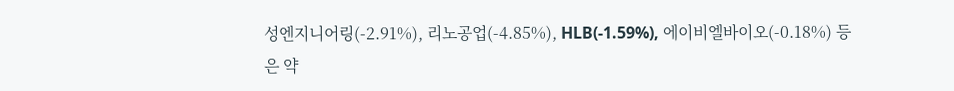성엔지니어링(-2.91%), 리노공업(-4.85%), HLB(-1.59%), 에이비엘바이오(-0.18%) 등은 약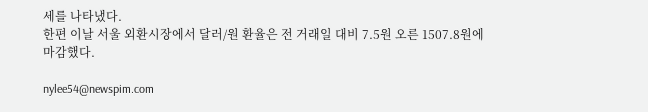세를 나타냈다.
한편 이날 서울 외환시장에서 달러/원 환율은 전 거래일 대비 7.5원 오른 1507.8원에 마감했다.

nylee54@newspim.com